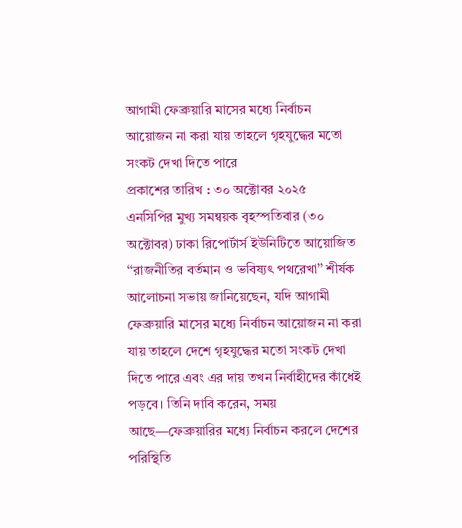আগামী ফেব্রুয়ারি মাসের মধ্যে নির্বাচন আয়োজন না করা যায় তাহলে গৃহযুদ্ধের মতো সংকট দেখা দিতে পারে
প্রকাশের তারিখ : ৩০ অক্টোবর ২০২৫
এনসিপির মুখ্য সমন্বয়ক বৃহস্পতিবার (৩০ অক্টোবর) ঢাকা রিপোর্টার্স ইউনিটিতে আয়োজিত ‘‘রাজনীতির বর্তমান ও ভবিষ্যৎ পথরেখা’’ শীর্ষক আলোচনা সভায় জানিয়েছেন, যদি আগামী ফেব্রুয়ারি মাসের মধ্যে নির্বাচন আয়োজন না করা যায় তাহলে দেশে গৃহযুদ্ধের মতো সংকট দেখা দিতে পারে এবং এর দায় তখন নির্বাহীদের কাঁধেই পড়বে। তিনি দাবি করেন, সময় আছে—ফেব্রুয়ারির মধ্যে নির্বাচন করলে দেশের পরিস্থিতি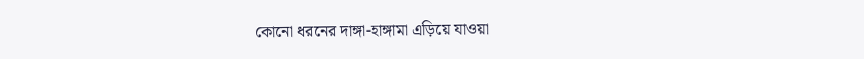কোনো ধরনের দাঙ্গা-হাঙ্গামা এড়িয়ে যাওয়া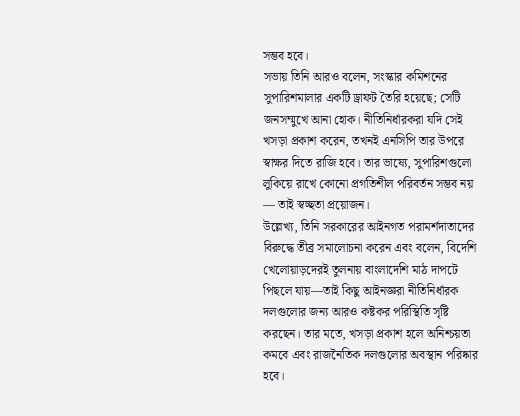সম্ভব হবে।
সভায় তিনি আরও বলেন, সংস্কার কমিশনের সুপারিশমালার একটি ড্রাফট তৈরি হয়েছে; সেটি জনসম্মুখে আনা হোক। নীতিনির্ধারকরা যদি সেই খসড়া প্রকাশ করেন, তখনই এনসিপি তার উপরে স্বাক্ষর দিতে রাজি হবে। তার ভাষ্যে, সুপারিশগুলো লুকিয়ে রাখে কোনো প্রগতিশীল পরিবর্তন সম্ভব নয় — তাই স্বচ্ছতা প্রয়োজন।
উল্লেখ্য, তিনি সরকারের আইনগত পরামর্শদাতাদের বিরুদ্ধে তীব্র সমালোচনা করেন এবং বলেন, বিদেশি খেলোয়াড়দেরই তুলনায় বাংলাদেশি মাঠ দাপটে পিছলে যায়—তাই কিছু আইনজ্ঞরা নীতিনির্ধারক দলগুলোর জন্য আরও কষ্টকর পরিস্থিতি সৃষ্টি করছেন। তার মতে, খসড়া প্রকাশ হলে অনিশ্চয়তা কমবে এবং রাজনৈতিক দলগুলোর অবস্থান পরিষ্কার হবে।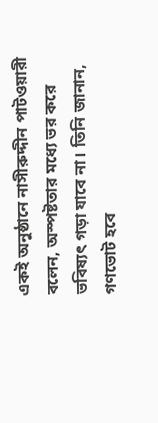একই অনুষ্ঠানে নাসীরুদ্দীন পাটওয়ারী বলেন, অস্পষ্টতার মধ্যে ভর করে ভবিষ্যৎ গড়া যাবে না। তিনি জানান, গণভোট হবে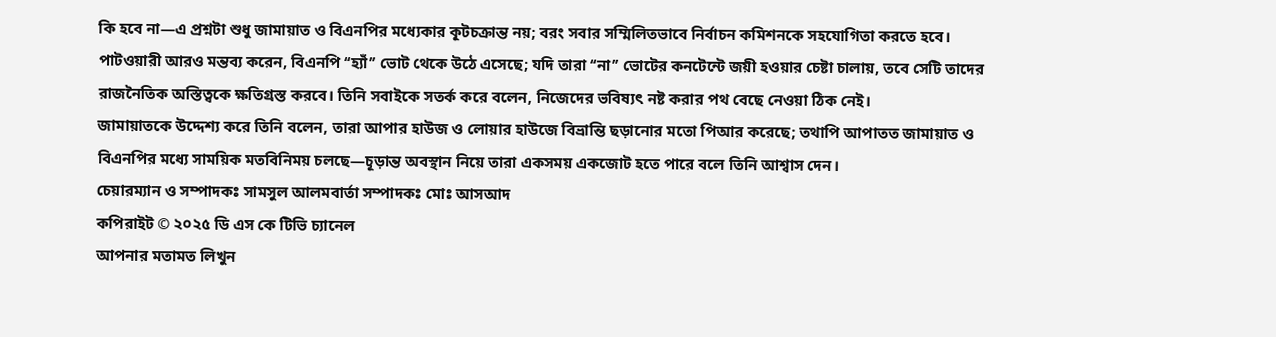কি হবে না—এ প্রশ্নটা শুধু জামায়াত ও বিএনপির মধ্যেকার কূটচক্রান্ত নয়; বরং সবার সম্মিলিতভাবে নির্বাচন কমিশনকে সহযোগিতা করতে হবে।
পাটওয়ারী আরও মন্তব্য করেন, বিএনপি ‘‘হ্যাঁ’’ ভোট থেকে উঠে এসেছে; যদি তারা ‘‘না’’ ভোটের কনটেন্টে জয়ী হওয়ার চেষ্টা চালায়, তবে সেটি তাদের রাজনৈতিক অস্তিত্বকে ক্ষতিগ্রস্ত করবে। তিনি সবাইকে সতর্ক করে বলেন, নিজেদের ভবিষ্যৎ নষ্ট করার পথ বেছে নেওয়া ঠিক নেই।
জামায়াতকে উদ্দেশ্য করে তিনি বলেন, তারা আপার হাউজ ও লোয়ার হাউজে বিভ্রান্তি ছড়ানোর মতো পিআর করেছে; তথাপি আপাতত জামায়াত ও বিএনপির মধ্যে সাময়িক মতবিনিময় চলছে—চূড়ান্ত অবস্থান নিয়ে তারা একসময় একজোট হতে পারে বলে তিনি আশ্বাস দেন।
চেয়ারম্যান ও সম্পাদকঃ সামসুল আলমবার্তা সম্পাদকঃ মোঃ আসআদ
কপিরাইট © ২০২৫ ডি এস কে টিভি চ্যানেল
আপনার মতামত লিখুন